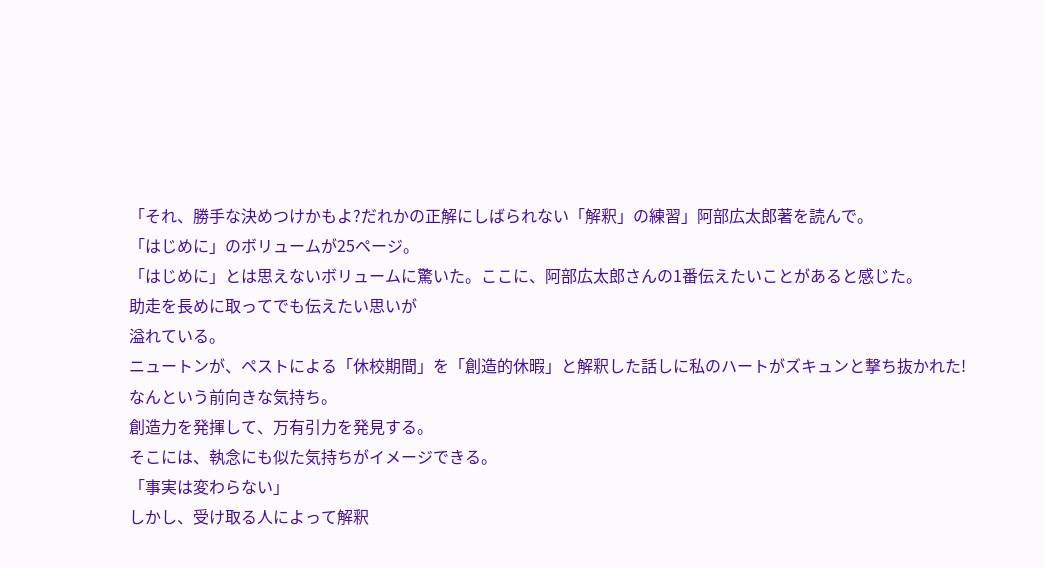「それ、勝手な決めつけかもよ?だれかの正解にしばられない「解釈」の練習」阿部広太郎著を読んで。
「はじめに」のボリュームが25ページ。
「はじめに」とは思えないボリュームに驚いた。ここに、阿部広太郎さんの1番伝えたいことがあると感じた。
助走を長めに取ってでも伝えたい思いが
溢れている。
ニュートンが、ペストによる「休校期間」を「創造的休暇」と解釈した話しに私のハートがズキュンと撃ち抜かれた!
なんという前向きな気持ち。
創造力を発揮して、万有引力を発見する。
そこには、執念にも似た気持ちがイメージできる。
「事実は変わらない」
しかし、受け取る人によって解釈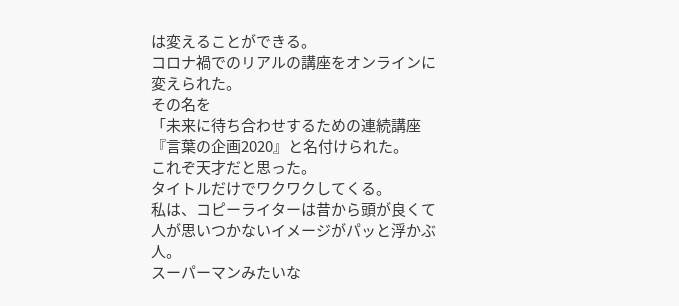は変えることができる。
コロナ禍でのリアルの講座をオンラインに
変えられた。
その名を
「未来に待ち合わせするための連続講座
『言葉の企画2020』と名付けられた。
これぞ天才だと思った。
タイトルだけでワクワクしてくる。
私は、コピーライターは昔から頭が良くて
人が思いつかないイメージがパッと浮かぶ人。
スーパーマンみたいな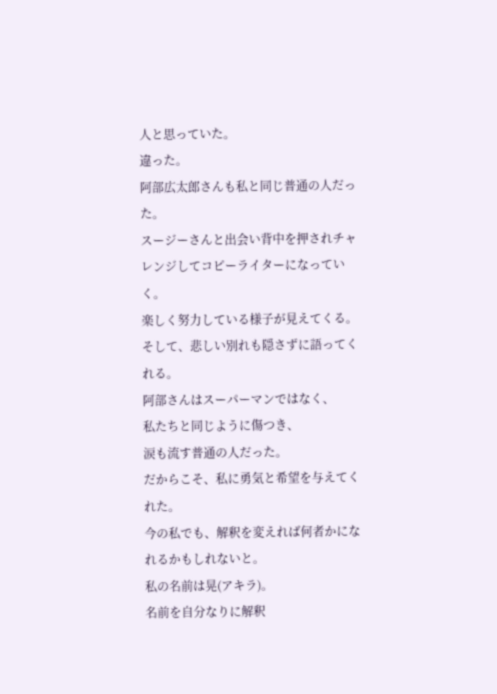人と思っていた。
違った。
阿部広太郎さんも私と同じ普通の人だった。
スージーさんと出会い背中を押されチャレンジしてコピーライターになっていく。
楽しく努力している様子が見えてくる。
そして、悲しい別れも隠さずに語ってくれる。
阿部さんはスーパーマンではなく、
私たちと同じように傷つき、
涙も流す普通の人だった。
だからこそ、私に勇気と希望を与えてくれた。
今の私でも、解釈を変えれば何者かになれるかもしれないと。
私の名前は晃(アキラ)。
名前を自分なりに解釈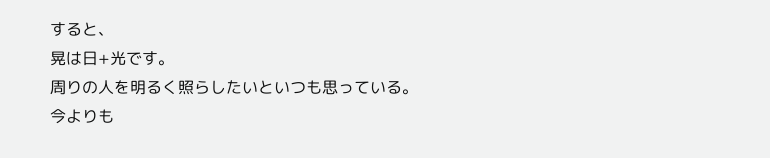すると、
晃は日+光です。
周りの人を明るく照らしたいといつも思っている。
今よりも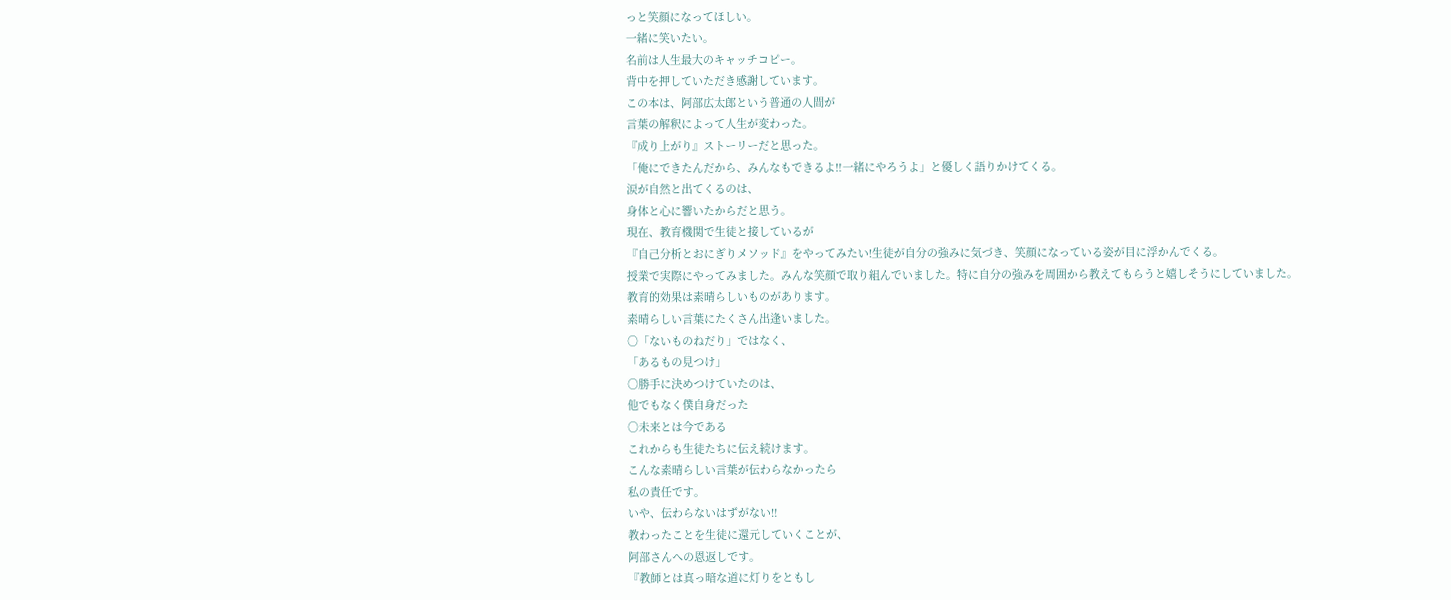っと笑顔になってほしい。
一緒に笑いたい。
名前は人生最大のキャッチコピー。
背中を押していただき感謝しています。
この本は、阿部広太郎という普通の人間が
言葉の解釈によって人生が変わった。
『成り上がり』ストーリーだと思った。
「俺にできたんだから、みんなもできるよ‼一緒にやろうよ」と優しく語りかけてくる。
涙が自然と出てくるのは、
身体と心に響いたからだと思う。
現在、教育機関で生徒と接しているが
『自己分析とおにぎりメソッド』をやってみたい!生徒が自分の強みに気づき、笑顔になっている姿が目に浮かんでくる。
授業で実際にやってみました。みんな笑顔で取り組んでいました。特に自分の強みを周囲から教えてもらうと嬉しそうにしていました。
教育的効果は素晴らしいものがあります。
素晴らしい言葉にたくさん出逢いました。
○「ないものねだり」ではなく、
「あるもの見つけ」
○勝手に決めつけていたのは、
他でもなく僕自身だった
○未来とは今である
これからも生徒たちに伝え続けます。
こんな素晴らしい言葉が伝わらなかったら
私の責任です。
いや、伝わらないはずがない‼
教わったことを生徒に還元していくことが、
阿部さんへの恩返しです。
『教師とは真っ暗な道に灯りをともし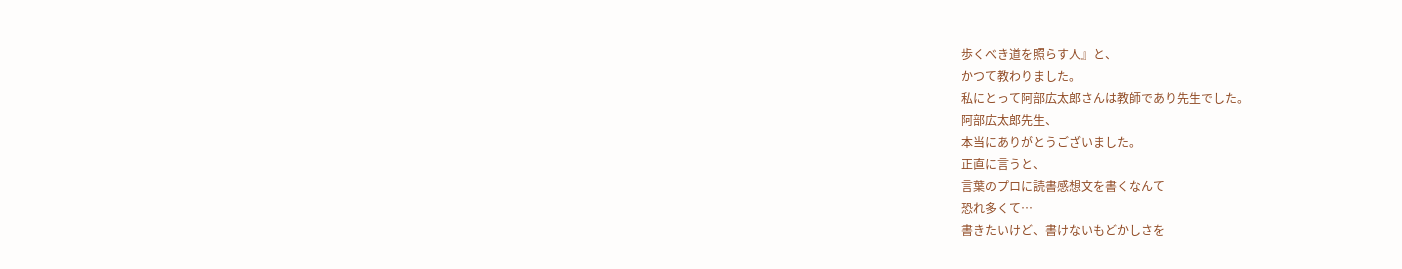歩くべき道を照らす人』と、
かつて教わりました。
私にとって阿部広太郎さんは教師であり先生でした。
阿部広太郎先生、
本当にありがとうございました。
正直に言うと、
言葉のプロに読書感想文を書くなんて
恐れ多くて…
書きたいけど、書けないもどかしさを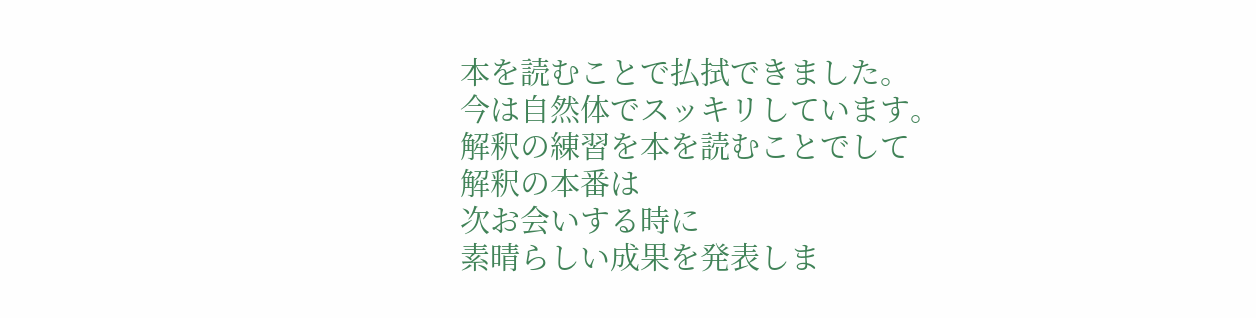本を読むことで払拭できました。
今は自然体でスッキリしています。
解釈の練習を本を読むことでして
解釈の本番は
次お会いする時に
素晴らしい成果を発表しま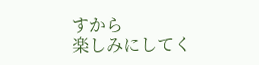すから
楽しみにしてく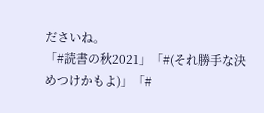ださいね。
「#読書の秋2021」「#(それ勝手な決めつけかもよ)」「#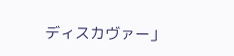ディスカヴァー」